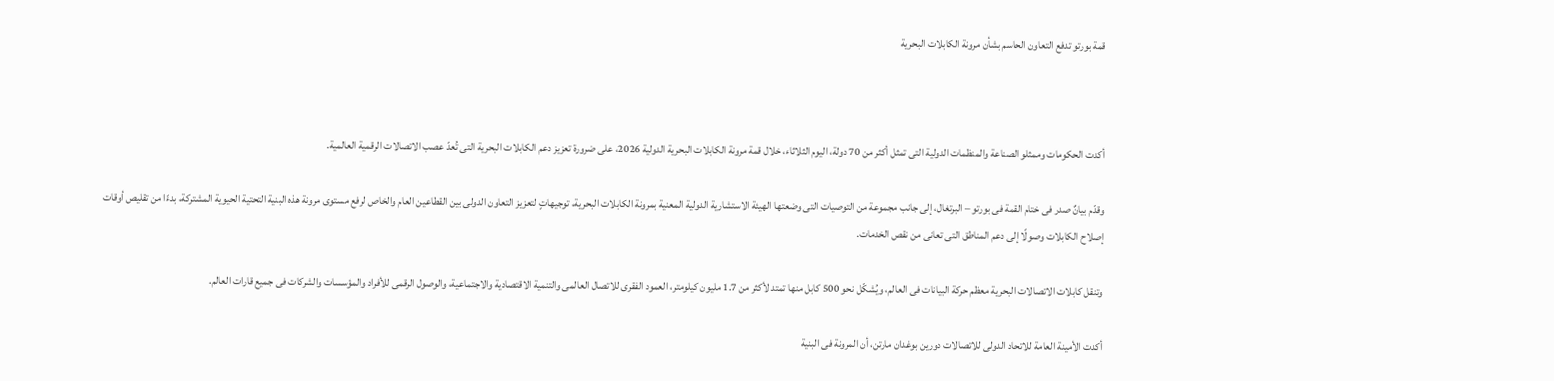قمة بورتو تدفع التعاون الحاسم بشأن مرونة الكابلات البحرية



أكدت الحكومات وممثلو الصناعة والمنظمات الدولية التى تمثل أكثر من 70 دولة، اليوم الثلاثاء، خلال قمة مرونة الكابلات البحرية الدولية 2026، على ضرورة تعزيز دعم الكابلات البحرية التى تُعدّ عصب الاتصالات الرقمية العالمية.

وقدّم بيانٌ صدر فى ختام القمة فى بورتو – البرتغال، إلى جانب مجموعة من التوصيات التى وضعتها الهيئة الاستشارية الدولية المعنية بمرونة الكابلات البحرية، توجيهاتٍ لتعزيز التعاون الدولى بين القطاعين العام والخاص لرفع مستوى مرونة هذه البنية التحتية الحيوية المشتركة، بدءًا من تقليص أوقات إصلاح الكابلات وصولًا إلى دعم المناطق التى تعانى من نقص الخدمات.

وتنقل كابلات الاتصالات البحرية معظم حركة البيانات فى العالم، ويُشكّل نحو 500 كابل منها تمتد لأكثر من 1.7 مليون كيلومتر، العمود الفقرى للاتصال العالمى والتنمية الاقتصادية والاجتماعية، والوصول الرقمى للأفراد والمؤسسات والشركات فى جميع قارات العالم.

أكدت الأمينة العامة للاتحاد الدولى للاتصالات دورين بوغدان مارتن، أن المرونة فى البنية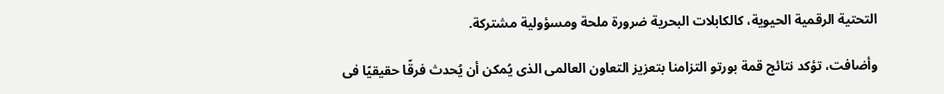التحتية الرقمية الحيوية، كالكابلات البحرية ضرورة ملحة ومسؤولية مشتركة.

وأضافت، تؤكد نتائج قمة بورتو التزامنا بتعزيز التعاون العالمى الذى يُمكن أن يُحدث فرقًا حقيقيًا فى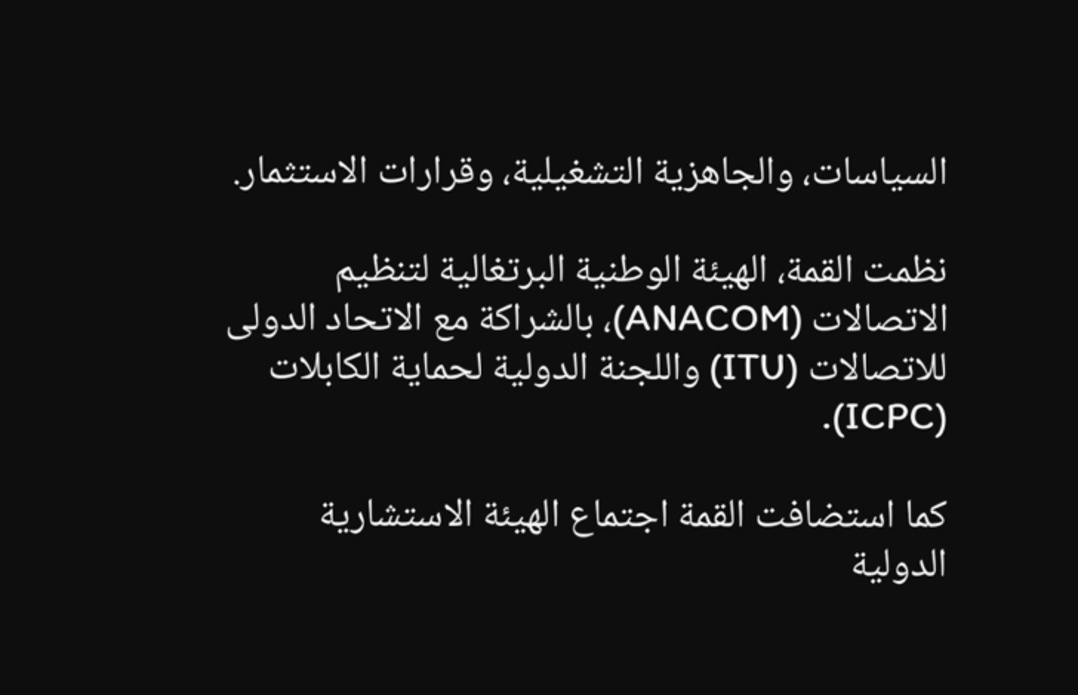السياسات، والجاهزية التشغيلية، وقرارات الاستثمار.

نظمت القمة، الهيئة الوطنية البرتغالية لتنظيم الاتصالات (ANACOM)، بالشراكة مع الاتحاد الدولى للاتصالات (ITU) واللجنة الدولية لحماية الكابلات (ICPC).

كما استضافت القمة اجتماع الهيئة الاستشارية الدولية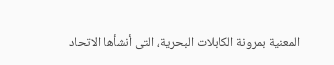المعنية بمرونة الكابلات البحرية، التى أنشأها الاتحاد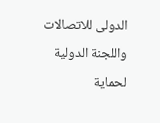الدولى للاتصالات واللجنة الدولية لحماية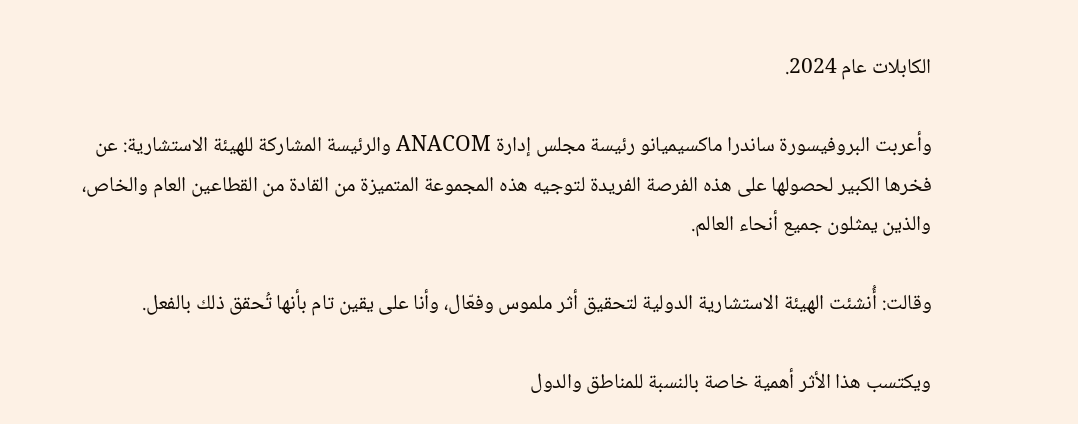الكابلات عام 2024.

وأعربت البروفيسورة ساندرا ماكسيميانو رئيسة مجلس إدارة ANACOM والرئيسة المشاركة للهيئة الاستشارية: عن فخرها الكبير لحصولها على هذه الفرصة الفريدة لتوجيه هذه المجموعة المتميزة من القادة من القطاعين العام والخاص، والذين يمثلون جميع أنحاء العالم.

وقالت: أُنشئت الهيئة الاستشارية الدولية لتحقيق أثر ملموس وفعّال، وأنا على يقين تام بأنها تُحقق ذلك بالفعل.

ويكتسب هذا الأثر أهمية خاصة بالنسبة للمناطق والدول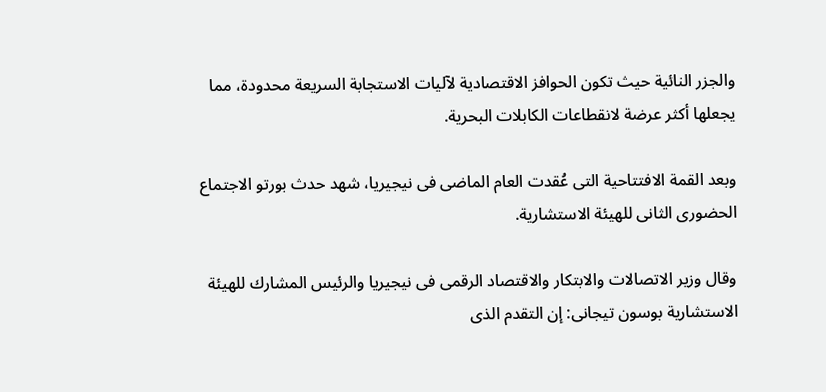والجزر النائية حيث تكون الحوافز الاقتصادية لآليات الاستجابة السريعة محدودة، مما يجعلها أكثر عرضة لانقطاعات الكابلات البحرية.

وبعد القمة الافتتاحية التى عُقدت العام الماضى فى نيجيريا، شهد حدث بورتو الاجتماع الحضورى الثانى للهيئة الاستشارية.

وقال وزير الاتصالات والابتكار والاقتصاد الرقمى فى نيجيريا والرئيس المشارك للهيئة الاستشارية بوسون تيجانى: إن التقدم الذى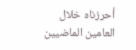أحرزناه خلال العامين الماضيين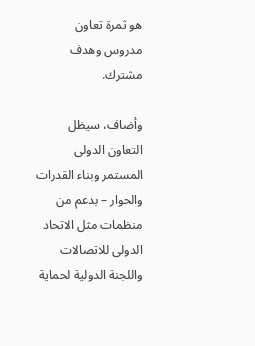هو ثمرة تعاون مدروس وهدف مشترك.

وأضاف، سيظل التعاون الدولى المستمر وبناء القدرات والحوار – بدعم من منظمات مثل الاتحاد الدولى للاتصالات واللجنة الدولية لحماية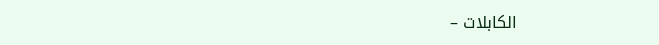الكابلات –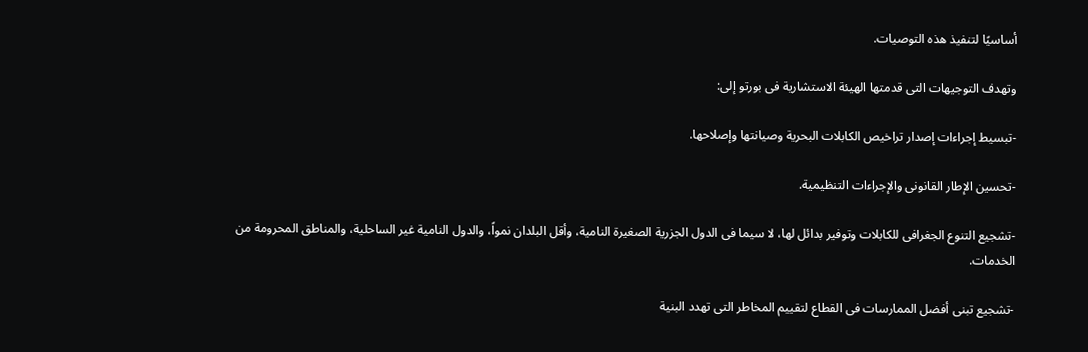أساسيًا لتنفيذ هذه التوصيات.

وتهدف التوجيهات التى قدمتها الهيئة الاستشارية فى بورتو إلى:

-تبسيط إجراءات إصدار تراخيص الكابلات البحرية وصيانتها وإصلاحها.

-تحسين الإطار القانونى والإجراءات التنظيمية.

-تشجيع التنوع الجغرافى للكابلات وتوفير بدائل لها، لا سيما فى الدول الجزرية الصغيرة النامية، وأقل البلدان نمواً، والدول النامية غير الساحلية، والمناطق المحرومة من الخدمات.

-تشجيع تبنى أفضل الممارسات فى القطاع لتقييم المخاطر التى تهدد البنية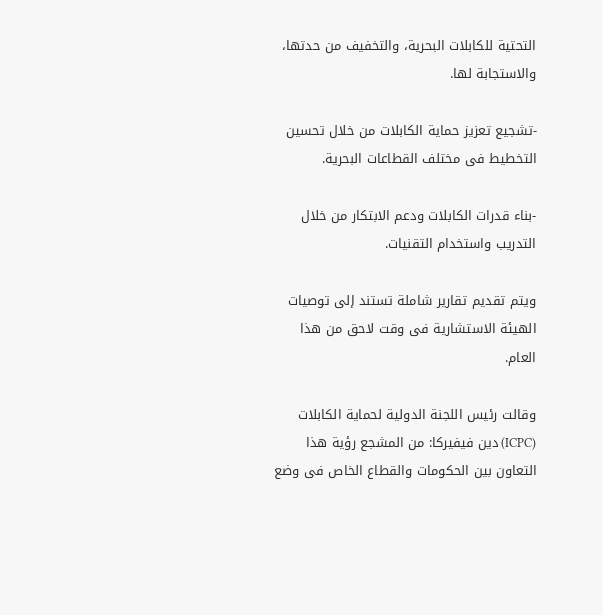التحتية للكابلات البحرية، والتخفيف من حدتها، والاستجابة لها.

-تشجيع تعزيز حماية الكابلات من خلال تحسين التخطيط فى مختلف القطاعات البحرية.

-بناء قدرات الكابلات ودعم الابتكار من خلال التدريب واستخدام التقنيات.

ويتم تقديم تقارير شاملة تستند إلى توصيات الهيئة الاستشارية فى وقت لاحق من هذا العام.

وقالت رئيس اللجنة الدولية لحماية الكابلات (ICPC) دين فيفيركا: من المشجع رؤية هذا التعاون بين الحكومات والقطاع الخاص فى وضع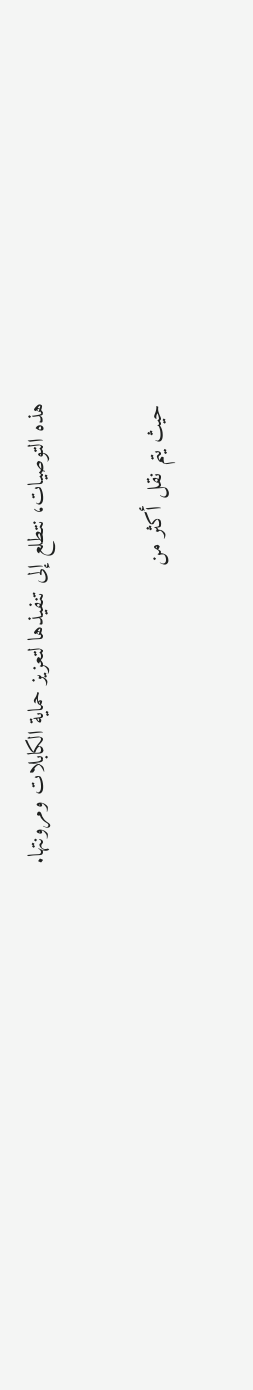هذه التوصيات، نتطلع إلى تنفيذها لتعزيز حماية الكابلات ومرونتها.

حيث يتم نقل أكثر من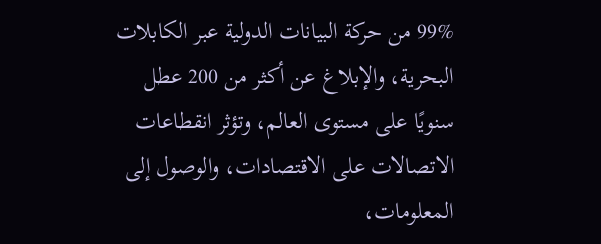99% من حركة البيانات الدولية عبر الكابلات البحرية، والإبلاغ عن أكثر من 200 عطل سنويًا على مستوى العالم، وتؤثر انقطاعات الاتصالات على الاقتصادات، والوصول إلى المعلومات،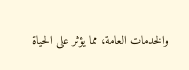والخدمات العامة، مما يؤثر على الحياة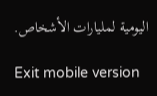اليومية لمليارات الأشخاص.

Exit mobile version